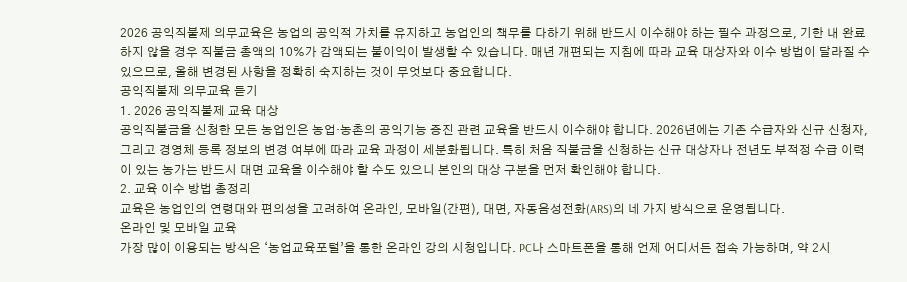2026 공익직불제 의무교육은 농업의 공익적 가치를 유지하고 농업인의 책무를 다하기 위해 반드시 이수해야 하는 필수 과정으로, 기한 내 완료하지 않을 경우 직불금 총액의 10%가 감액되는 불이익이 발생할 수 있습니다. 매년 개편되는 지침에 따라 교육 대상자와 이수 방법이 달라질 수 있으므로, 올해 변경된 사항을 정확히 숙지하는 것이 무엇보다 중요합니다.
공익직불제 의무교육 듣기
1. 2026 공익직불제 교육 대상
공익직불금을 신청한 모든 농업인은 농업·농촌의 공익기능 증진 관련 교육을 반드시 이수해야 합니다. 2026년에는 기존 수급자와 신규 신청자, 그리고 경영체 등록 정보의 변경 여부에 따라 교육 과정이 세분화됩니다. 특히 처음 직불금을 신청하는 신규 대상자나 전년도 부적정 수급 이력이 있는 농가는 반드시 대면 교육을 이수해야 할 수도 있으니 본인의 대상 구분을 먼저 확인해야 합니다.
2. 교육 이수 방법 총정리
교육은 농업인의 연령대와 편의성을 고려하여 온라인, 모바일(간편), 대면, 자동음성전화(ARS)의 네 가지 방식으로 운영됩니다.
온라인 및 모바일 교육
가장 많이 이용되는 방식은 ‘농업교육포털’을 통한 온라인 강의 시청입니다. PC나 스마트폰을 통해 언제 어디서든 접속 가능하며, 약 2시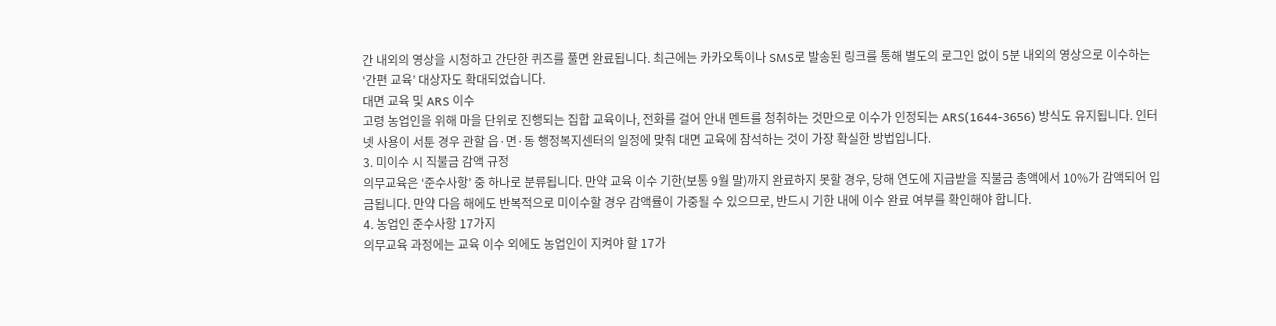간 내외의 영상을 시청하고 간단한 퀴즈를 풀면 완료됩니다. 최근에는 카카오톡이나 SMS로 발송된 링크를 통해 별도의 로그인 없이 5분 내외의 영상으로 이수하는 ‘간편 교육’ 대상자도 확대되었습니다.
대면 교육 및 ARS 이수
고령 농업인을 위해 마을 단위로 진행되는 집합 교육이나, 전화를 걸어 안내 멘트를 청취하는 것만으로 이수가 인정되는 ARS(1644-3656) 방식도 유지됩니다. 인터넷 사용이 서툰 경우 관할 읍·면·동 행정복지센터의 일정에 맞춰 대면 교육에 참석하는 것이 가장 확실한 방법입니다.
3. 미이수 시 직불금 감액 규정
의무교육은 ‘준수사항’ 중 하나로 분류됩니다. 만약 교육 이수 기한(보통 9월 말)까지 완료하지 못할 경우, 당해 연도에 지급받을 직불금 총액에서 10%가 감액되어 입금됩니다. 만약 다음 해에도 반복적으로 미이수할 경우 감액률이 가중될 수 있으므로, 반드시 기한 내에 이수 완료 여부를 확인해야 합니다.
4. 농업인 준수사항 17가지
의무교육 과정에는 교육 이수 외에도 농업인이 지켜야 할 17가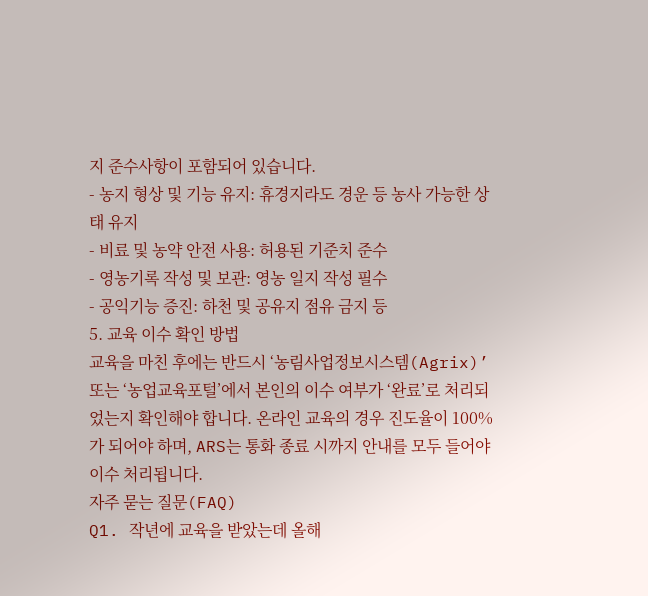지 준수사항이 포함되어 있습니다.
- 농지 형상 및 기능 유지: 휴경지라도 경운 등 농사 가능한 상태 유지
- 비료 및 농약 안전 사용: 허용된 기준치 준수
- 영농기록 작성 및 보관: 영농 일지 작성 필수
- 공익기능 증진: 하천 및 공유지 점유 금지 등
5. 교육 이수 확인 방법
교육을 마친 후에는 반드시 ‘농림사업정보시스템(Agrix)’ 또는 ‘농업교육포털’에서 본인의 이수 여부가 ‘완료’로 처리되었는지 확인해야 합니다. 온라인 교육의 경우 진도율이 100%가 되어야 하며, ARS는 통화 종료 시까지 안내를 모두 들어야 이수 처리됩니다.
자주 묻는 질문(FAQ)
Q1. 작년에 교육을 받았는데 올해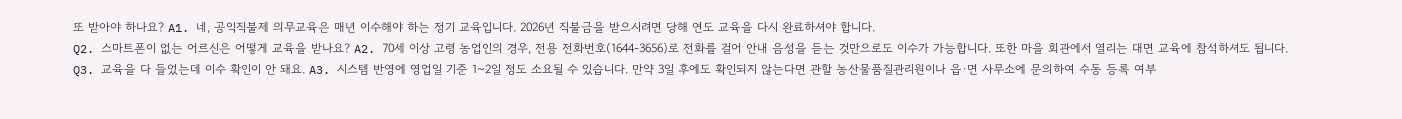또 받아야 하나요? A1. 네, 공익직불제 의무교육은 매년 이수해야 하는 정기 교육입니다. 2026년 직불금을 받으시려면 당해 연도 교육을 다시 완료하셔야 합니다.
Q2. 스마트폰이 없는 어르신은 어떻게 교육을 받나요? A2. 70세 이상 고령 농업인의 경우, 전용 전화번호(1644-3656)로 전화를 걸어 안내 음성을 듣는 것만으로도 이수가 가능합니다. 또한 마을 회관에서 열리는 대면 교육에 참석하셔도 됩니다.
Q3. 교육을 다 들었는데 이수 확인이 안 돼요. A3. 시스템 반영에 영업일 기준 1~2일 정도 소요될 수 있습니다. 만약 3일 후에도 확인되지 않는다면 관할 농산물품질관리원이나 읍·면 사무소에 문의하여 수동 등록 여부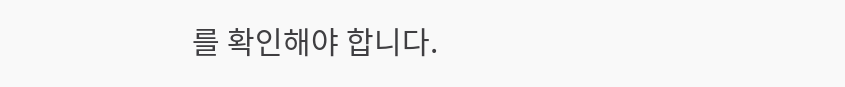를 확인해야 합니다.